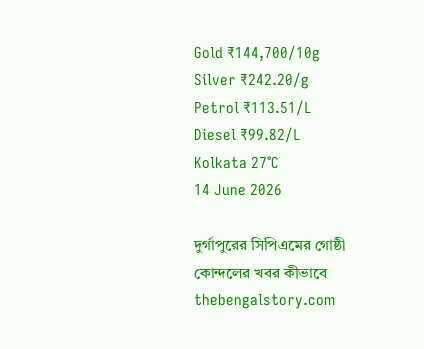Gold ₹144,700/10g
Silver ₹242.20/g
Petrol ₹113.51/L
Diesel ₹99.82/L
Kolkata 27°C
14 June 2026

দুর্গাপুরের সিপিএমের গোষ্ঠী কোন্দলের খবর কীভাবে thebengalstory.com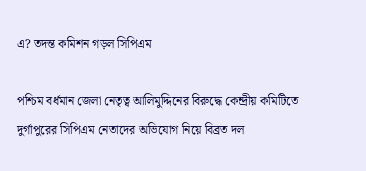এ? তদন্ত কমিশন গড়ল সিপিএম

পশ্চিম বর্ধমান জেলা নেতৃত্ব আলিমুদ্দিনের বিরুদ্ধে কেন্দ্রীয় কমিটিতে দুর্গাপুরের সিপিএম নেতাদের অভিযোগ নিয়ে বিব্রত দল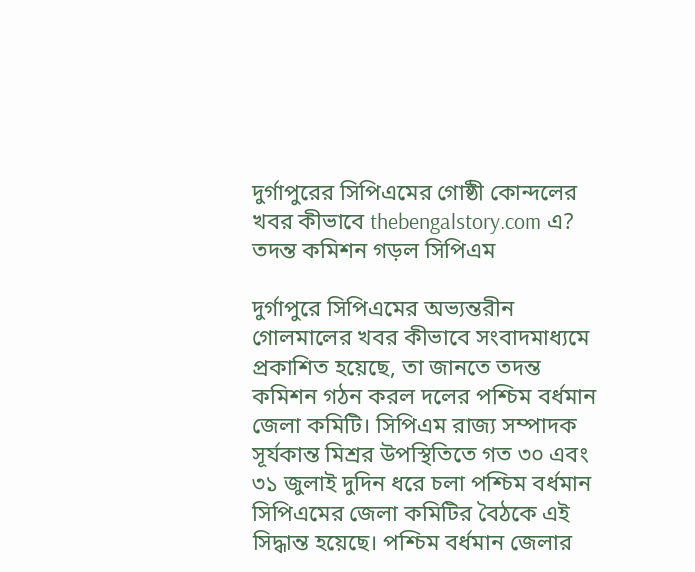দুর্গাপুরের সিপিএমের গোষ্ঠী কোন্দলের খবর কীভাবে thebengalstory.com এ? তদন্ত কমিশন গড়ল সিপিএম

দুর্গাপুরে সিপিএমের অভ্যন্তরীন গোলমালের খবর কীভাবে সংবাদমাধ্যমে প্রকাশিত হয়েছে, তা জানতে তদন্ত কমিশন গঠন করল দলের পশ্চিম বর্ধমান জেলা কমিটি। সিপিএম রাজ্য সম্পাদক সূর্যকান্ত মিশ্রর উপস্থিতিতে গত ৩০ এবং ৩১ জুলাই দুদিন ধরে চলা পশ্চিম বর্ধমান সিপিএমের জেলা কমিটির বৈঠকে এই সিদ্ধান্ত হয়েছে। পশ্চিম বর্ধমান জেলার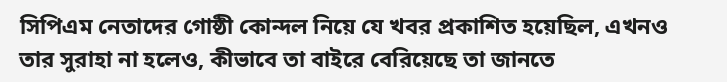সিপিএম নেতাদের গোষ্ঠী কোন্দল নিয়ে যে খবর প্রকাশিত হয়েছিল, এখনও তার সুরাহা না হলেও, কীভাবে তা বাইরে বেরিয়েছে তা জানতে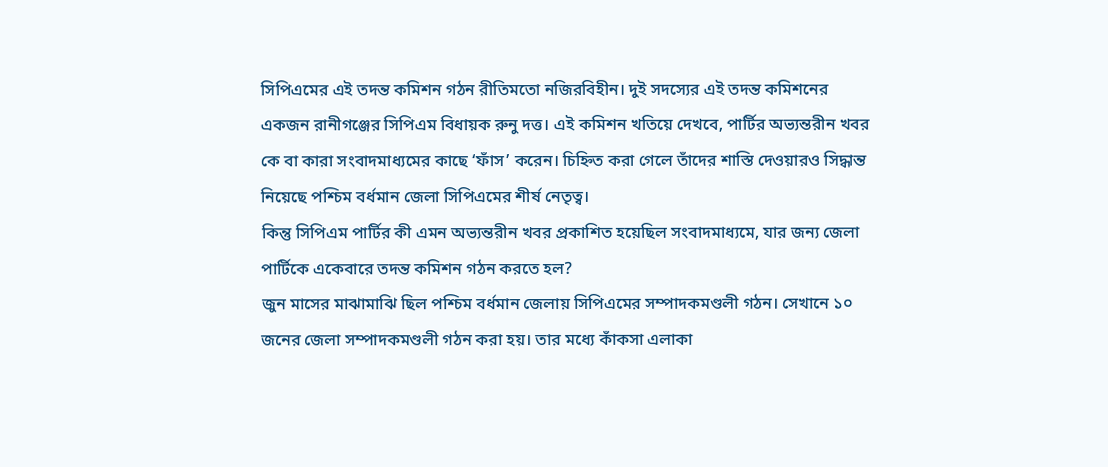সিপিএমের এই তদন্ত কমিশন গঠন রীতিমতো নজিরবিহীন। দুই সদস্যের এই তদন্ত কমিশনের একজন রানীগঞ্জের সিপিএম বিধায়ক রুনু দত্ত। এই কমিশন খতিয়ে দেখবে, পার্টির অভ্যন্তরীন খবর কে বা কারা সংবাদমাধ্যমের কাছে ‘ফাঁস’ করেন। চিহ্নিত করা গেলে তাঁদের শাস্তি দেওয়ারও সিদ্ধান্ত নিয়েছে পশ্চিম বর্ধমান জেলা সিপিএমের শীর্ষ নেতৃত্ব।
কিন্তু সিপিএম পার্টির কী এমন অভ্যন্তরীন খবর প্রকাশিত হয়েছিল সংবাদমাধ্যমে, যার জন্য জেলা পার্টিকে একেবারে তদন্ত কমিশন গঠন করতে হল?
জুন মাসের মাঝামাঝি ছিল পশ্চিম বর্ধমান জেলায় সিপিএমের সম্পাদকমণ্ডলী গঠন। সেখানে ১০ জনের জেলা সম্পাদকমণ্ডলী গঠন করা হয়। তার মধ্যে কাঁকসা এলাকা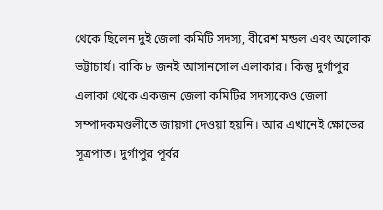থেকে ছিলেন দুই জেলা কমিটি সদস্য, বীরেশ মন্ডল এবং অলোক ভট্টাচার্য। বাকি ৮ জনই আসানসোল এলাকার। কিন্তু দুর্গাপুর এলাকা থেকে একজন জেলা কমিটির সদস্যকেও জেলা সম্পাদকমণ্ডলীতে জায়গা দেওয়া হয়নি। আর এখানেই ক্ষোভের সূত্রপাত। দুর্গাপুর পূর্বর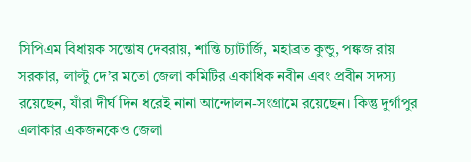সিপিএম বিধায়ক সন্তোষ দেবরায়, শান্তি চ্যাটার্জি, মহাব্রত কুন্ডু, পঙ্কজ রায় সরকার, লাল্টু দে’র মতো জেলা কমিটির একাধিক নবীন এবং প্রবীন সদস্য রয়েছেন, যাঁরা দীর্ঘ দিন ধরেই নানা আন্দোলন-সংগ্রামে রয়েছেন। কিন্তু দুর্গাপুর এলাকার একজনকেও জেলা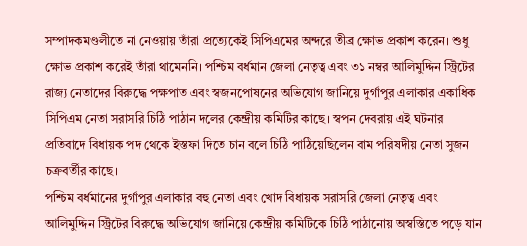সম্পাদকমণ্ডলীতে না নেওয়ায় তাঁরা প্রত্যেকেই সিপিএমের অন্দরে তীব্র ক্ষোভ প্রকাশ করেন। শুধু ক্ষোভ প্রকাশ করেই তাঁরা থামেননি। পশ্চিম বর্ধমান জেলা নেতৃত্ব এবং ৩১ নম্বর আলিমুদ্দিন স্ট্রিটের রাজ্য নেতাদের বিরুদ্ধে পক্ষপাত এবং স্বজনপোষনের অভিযোগ জানিয়ে দুর্গাপুর এলাকার একাধিক সিপিএম নেতা সরাসরি চিঠি পাঠান দলের কেন্দ্রীয় কমিটির কাছে। স্বপন দেবরায় এই ঘটনার প্রতিবাদে বিধায়ক পদ থেকে ইস্তফা দিতে চান বলে চিঠি পাঠিয়েছিলেন বাম পরিষদীয় নেতা সুজন চক্রবর্তীর কাছে।
পশ্চিম বর্ধমানের দুর্গাপুর এলাকার বহু নেতা এবং খোদ বিধায়ক সরাসরি জেলা নেতৃত্ব এবং আলিমুদ্দিন স্ট্রিটের বিরুদ্ধে অভিযোগ জানিয়ে কেন্দ্রীয় কমিটিকে চিঠি পাঠানোয় অস্বস্তিতে পড়ে যান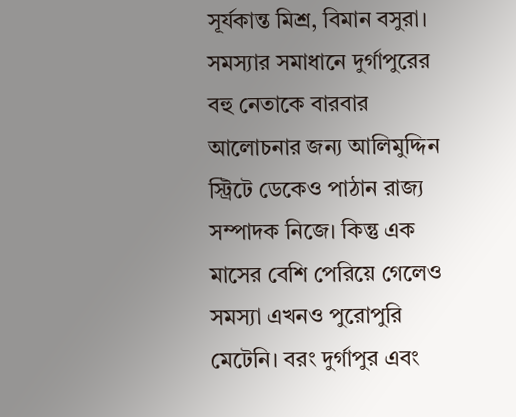সূর্যকান্ত মিশ্র, বিমান বসুরা। সমস্যার সমাধানে দুর্গাপুরের বহু নেতাকে বারবার আলোচনার জন্য আলিমুদ্দিন স্ট্রিটে ডেকেও পাঠান রাজ্য সম্পাদক নিজে। কিন্তু এক মাসের বেশি পেরিয়ে গেলেও সমস্যা এখনও পুরোপুরি মেটেনি। বরং দুর্গাপুর এবং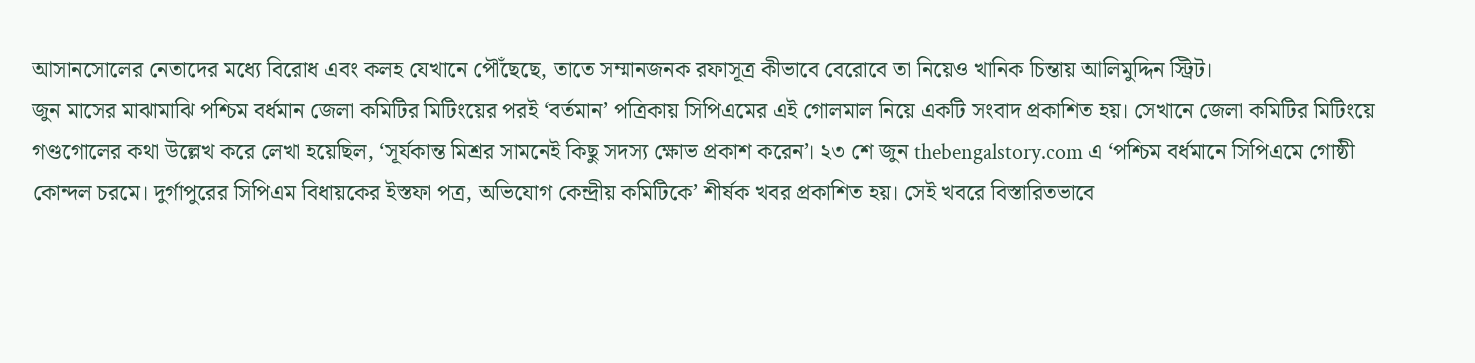আসানসোলের নেতাদের মধ্যে বিরোধ এবং কলহ যেখানে পৌঁছেছে, তাতে সম্মানজনক রফাসূত্র কীভাবে বেরোবে তা নিয়েও খানিক চিন্তায় আলিমুদ্দিন স্ট্রিট।
জুন মাসের মাঝামাঝি পশ্চিম বর্ধমান জেলা কমিটির মিটিংয়ের পরই ‘বর্তমান’ পত্রিকায় সিপিএমের এই গোলমাল নিয়ে একটি সংবাদ প্রকাশিত হয়। সেখানে জেলা কমিটির মিটিংয়ে গণ্ডগোলের কথা উল্লেখ করে লেখা হয়েছিল, ‘সূর্যকান্ত মিশ্রর সামনেই কিছু সদস্য ক্ষোভ প্রকাশ করেন’। ২৩ শে জুন thebengalstory.com এ ‘পশ্চিম বর্ধমানে সিপিএমে গোষ্ঠী কোন্দল চরমে। দুর্গাপুরের সিপিএম বিধায়কের ইস্তফা পত্র, অভিযোগ কেন্দ্রীয় কমিটিকে’ শীর্ষক খবর প্রকাশিত হয়। সেই খবরে বিস্তারিতভাবে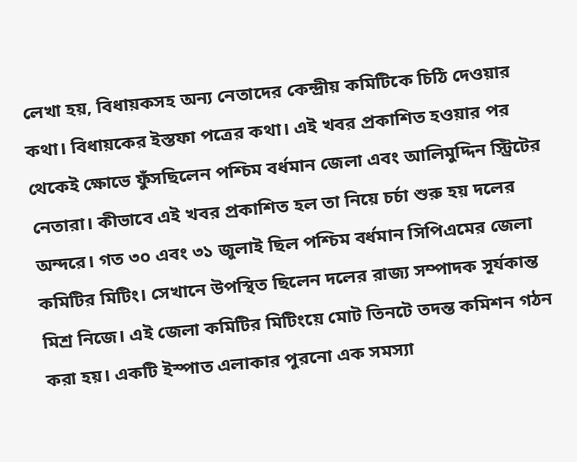লেখা হয়, বিধায়কসহ অন্য নেতাদের কেন্দ্রীয় কমিটিকে চিঠি দেওয়ার কথা। বিধায়কের ইস্তফা পত্রের কথা। এই খবর প্রকাশিত হওয়ার পর থেকেই ক্ষোভে ফুঁসছিলেন পশ্চিম বর্ধমান জেলা এবং আলিমুদ্দিন স্ট্রিটের নেতারা। কীভাবে এই খবর প্রকাশিত হল তা নিয়ে চর্চা শুরু হয় দলের অন্দরে। গত ৩০ এবং ৩১ জুলাই ছিল পশ্চিম বর্ধমান সিপিএমের জেলা কমিটির মিটিং। সেখানে উপস্থিত ছিলেন দলের রাজ্য সম্পাদক সূর্যকান্ত মিশ্র নিজে। এই জেলা কমিটির মিটিংয়ে মোট তিনটে তদন্ত কমিশন গঠন করা হয়। একটি ইস্পাত এলাকার পুরনো এক সমস্যা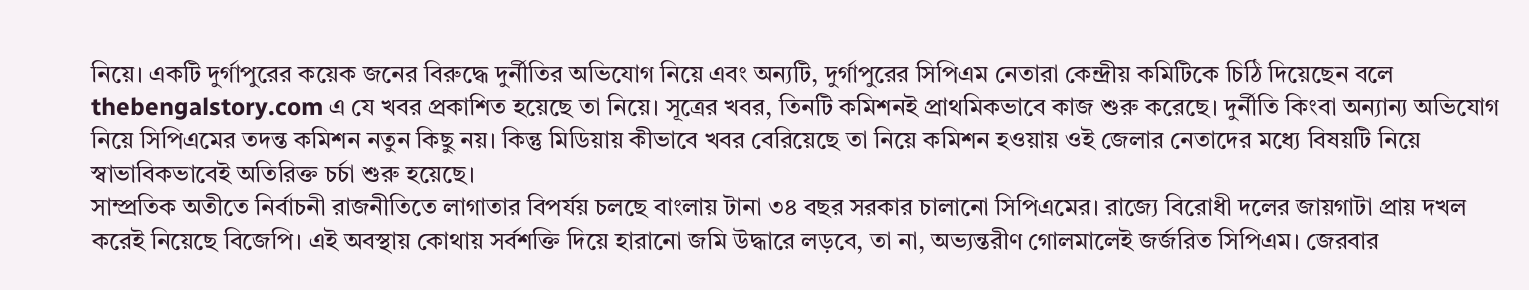নিয়ে। একটি দুর্গাপুরের কয়েক জনের বিরুদ্ধে দুর্নীতির অভিযোগ নিয়ে এবং অন্যটি, দুর্গাপুরের সিপিএম নেতারা কেন্দ্রীয় কমিটিকে চিঠি দিয়েছেন বলে thebengalstory.com এ যে খবর প্রকাশিত হয়েছে তা নিয়ে। সূত্রের খবর, তিনটি কমিশনই প্রাথমিকভাবে কাজ শুরু করেছে। দুর্নীতি কিংবা অন্যান্য অভিযোগ নিয়ে সিপিএমের তদন্ত কমিশন নতুন কিছু নয়। কিন্তু মিডিয়ায় কীভাবে খবর বেরিয়েছে তা নিয়ে কমিশন হওয়ায় ওই জেলার নেতাদের মধ্যে বিষয়টি নিয়ে স্বাভাবিকভাবেই অতিরিক্ত চর্চা শুরু হয়েছে।
সাম্প্রতিক অতীতে নির্বাচনী রাজনীতিতে লাগাতার বিপর্যয় চলছে বাংলায় টানা ৩৪ বছর সরকার চালানো সিপিএমের। রাজ্যে বিরোধী দলের জায়গাটা প্রায় দখল করেই নিয়েছে বিজেপি। এই অবস্থায় কোথায় সর্বশক্তি দিয়ে হারানো জমি উদ্ধারে লড়বে, তা না, অভ্যন্তরীণ গোলমালেই জর্জরিত সিপিএম। জেরবার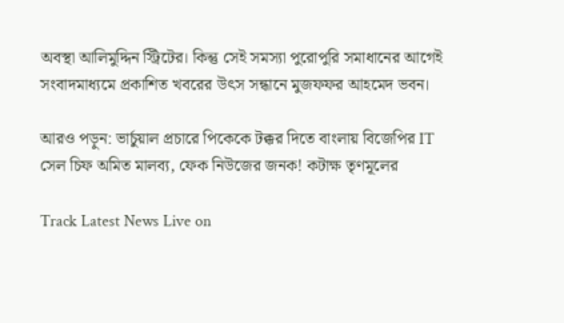অবস্থা আলিমুদ্দিন স্ট্রিটের। কিন্তু সেই সমস্যা পুরোপুরি সমাধানের আগেই সংবাদমাধ্যমে প্রকাশিত খবরের উৎস সন্ধানে মুজফফর আহমেদ ভবন।

আরও পড়ুন: ভার্চুয়াল প্রচারে পিকেকে টক্কর দিতে বাংলায় বিজেপির IT সেল চিফ অমিত মালব্য, ফেক নিউজের জনক! কটাক্ষ তৃণমূলের

Track Latest News Live on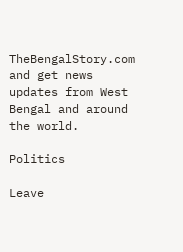TheBengalStory.com and get news updates from West Bengal and around the world.

Politics

Leave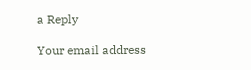a Reply

Your email address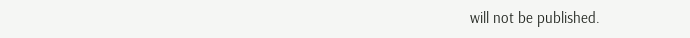will not be published.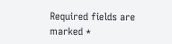Required fields are marked *